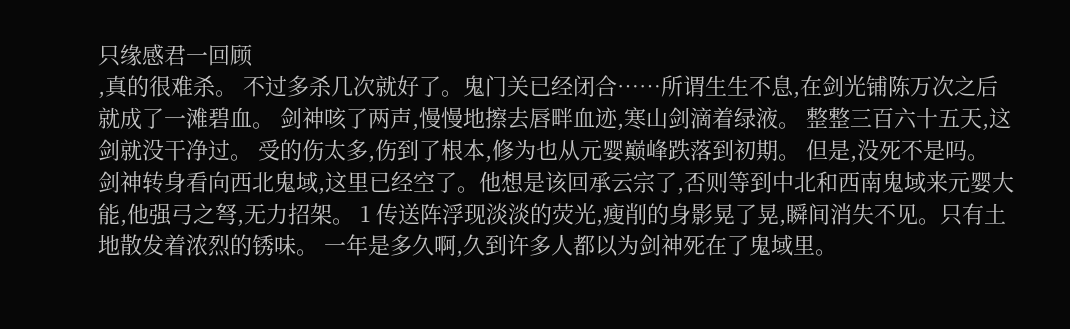只缘感君一回顾
,真的很难杀。 不过多杀几次就好了。鬼门关已经闭合……所谓生生不息,在剑光铺陈万次之后就成了一滩碧血。 剑神咳了两声,慢慢地擦去唇畔血迹,寒山剑滴着绿液。 整整三百六十五天,这剑就没干净过。 受的伤太多,伤到了根本,修为也从元婴巅峰跌落到初期。 但是,没死不是吗。 剑神转身看向西北鬼域,这里已经空了。他想是该回承云宗了,否则等到中北和西南鬼域来元婴大能,他强弓之弩,无力招架。 1 传送阵浮现淡淡的荧光,瘦削的身影晃了晃,瞬间消失不见。只有土地散发着浓烈的锈味。 一年是多久啊,久到许多人都以为剑神死在了鬼域里。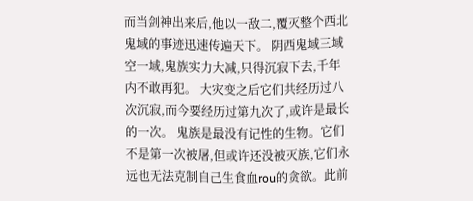而当剑神出来后,他以一敌二,覆灭整个西北鬼域的事迹迅速传遍天下。 阴西鬼域三域空一域,鬼族实力大减,只得沉寂下去,千年内不敢再犯。 大灾变之后它们共经历过八次沉寂,而今要经历过第九次了,或许是最长的一次。 鬼族是最没有记性的生物。它们不是第一次被屠,但或许还没被灭族,它们永远也无法克制自己生食血rou的贪欲。此前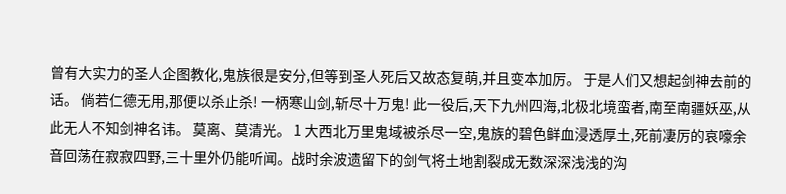曾有大实力的圣人企图教化,鬼族很是安分,但等到圣人死后又故态复萌,并且变本加厉。 于是人们又想起剑神去前的话。 倘若仁德无用,那便以杀止杀! 一柄寒山剑,斩尽十万鬼! 此一役后,天下九州四海,北极北境蛮者,南至南疆妖巫,从此无人不知剑神名讳。 莫离、莫清光。 1 大西北万里鬼域被杀尽一空,鬼族的碧色鲜血浸透厚土,死前凄厉的哀嚎余音回荡在寂寂四野,三十里外仍能听闻。战时余波遗留下的剑气将土地割裂成无数深深浅浅的沟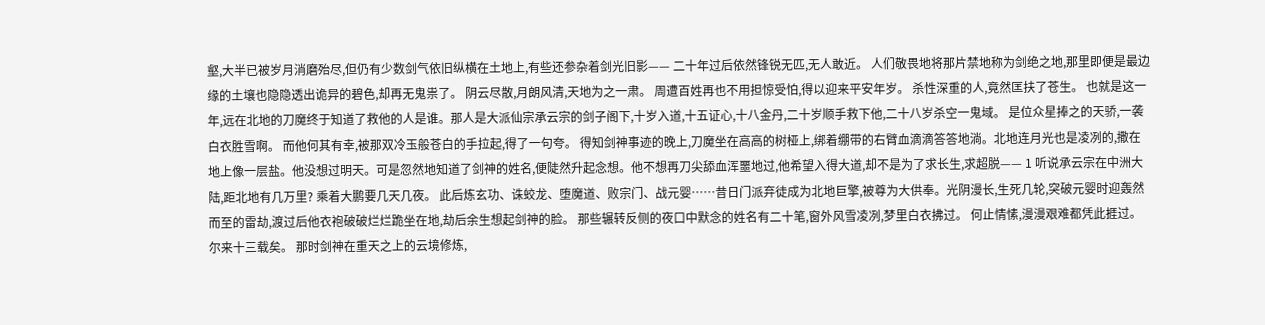壑,大半已被岁月消磨殆尽,但仍有少数剑气依旧纵横在土地上,有些还参杂着剑光旧影—— 二十年过后依然锋锐无匹,无人敢近。 人们敬畏地将那片禁地称为剑绝之地,那里即便是最边缘的土壤也隐隐透出诡异的碧色,却再无鬼祟了。 阴云尽散,月朗风清,天地为之一肃。 周遭百姓再也不用担惊受怕,得以迎来平安年岁。 杀性深重的人,竟然匡扶了苍生。 也就是这一年,远在北地的刀魔终于知道了救他的人是谁。那人是大派仙宗承云宗的剑子阁下,十岁入道,十五证心,十八金丹,二十岁顺手救下他,二十八岁杀空一鬼域。 是位众星捧之的天骄,一袭白衣胜雪啊。 而他何其有幸,被那双冷玉般苍白的手拉起,得了一句夸。 得知剑神事迹的晚上,刀魔坐在高高的树桠上,绑着绷带的右臂血滴滴答答地淌。北地连月光也是凌冽的,撒在地上像一层盐。他没想过明天。可是忽然地知道了剑神的姓名,便陡然升起念想。他不想再刀尖舔血浑噩地过,他希望入得大道,却不是为了求长生,求超脱—— 1 听说承云宗在中洲大陆,距北地有几万里? 乘着大鹏要几天几夜。 此后炼玄功、诛蛟龙、堕魔道、败宗门、战元婴……昔日门派弃徒成为北地巨擎,被尊为大供奉。光阴漫长,生死几轮,突破元婴时迎轰然而至的雷劫,渡过后他衣袍破破烂烂跪坐在地,劫后余生想起剑神的脸。 那些辗转反侧的夜口中默念的姓名有二十笔,窗外风雪凌冽,梦里白衣拂过。 何止情愫,漫漫艰难都凭此捱过。 尔来十三载矣。 那时剑神在重天之上的云境修炼,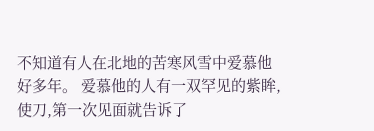不知道有人在北地的苦寒风雪中爱慕他好多年。 爱慕他的人有一双罕见的紫眸,使刀,第一次见面就告诉了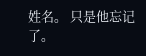姓名。 只是他忘记了。